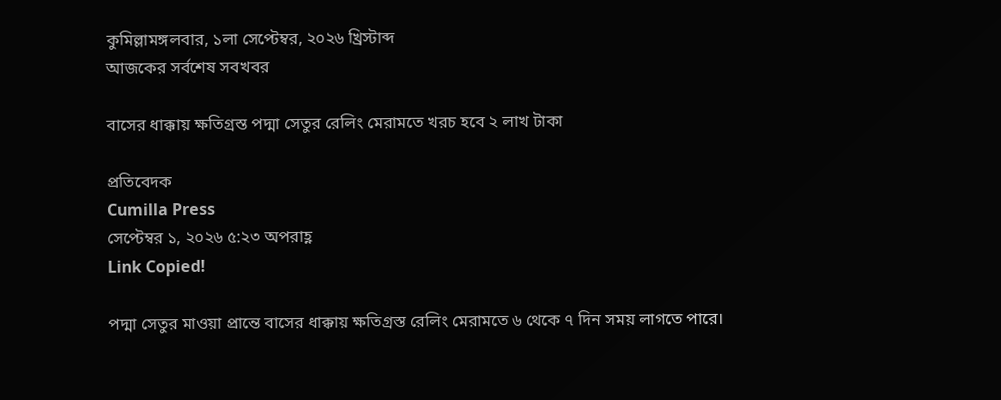কুমিল্লামঙ্গলবার, ১লা সেপ্টেম্বর, ২০২৬ খ্রিস্টাব্দ
আজকের সর্বশেষ সবখবর

বাসের ধাক্কায় ক্ষতিগ্রস্ত পদ্মা সেতুর রেলিং মেরামতে খরচ হবে ২ লাখ টাকা

প্রতিবেদক
Cumilla Press
সেপ্টেম্বর ১, ২০২৬ ৫:২৩ অপরাহ্ণ
Link Copied!

পদ্মা সেতুর মাওয়া প্রান্তে বাসের ধাক্কায় ক্ষতিগ্রস্ত রেলিং মেরামতে ৬ থেকে ৭ দিন সময় লাগতে পারে।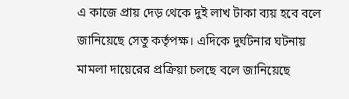এ কাজে প্রায় দেড় থেকে দুই লাখ টাকা ব্যয় হবে বলে জানিয়েছে সেতু কর্তৃপক্ষ। এদিকে দুর্ঘটনার ঘটনায় মামলা দায়েরের প্রক্রিয়া চলছে বলে জানিয়েছে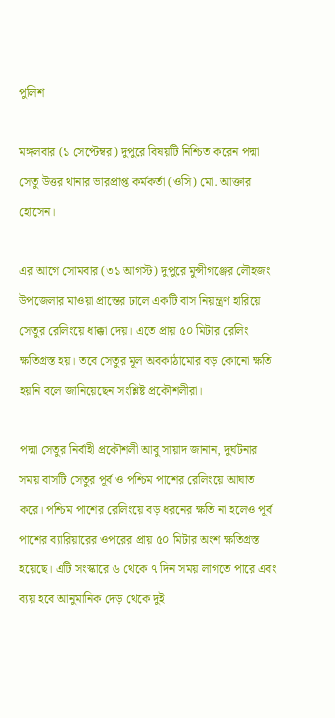পুলিশ

মঙ্গলবার (১ সেপ্টেম্বর) দুপুরে বিষয়টি নিশ্চিত করেন পদ্মা সেতু উত্তর থানার ভারপ্রাপ্ত কর্মকর্তা (ওসি) মো. আক্তার হোসেন।

এর আগে সোমবার (৩১ আগস্ট) দুপুরে মুন্সীগঞ্জের লৌহজং উপজেলার মাওয়া প্রান্তের ঢালে একটি বাস নিয়ন্ত্রণ হারিয়ে সেতুর রেলিংয়ে ধাক্কা দেয়। এতে প্রায় ৫০ মিটার রেলিং ক্ষতিগ্রস্ত হয়। তবে সেতুর মূল অবকাঠামোর বড় কোনো ক্ষতি হয়নি বলে জানিয়েছেন সংশ্লিষ্ট প্রকৌশলীরা।

পদ্মা সেতুর নির্বাহী প্রকৌশলী আবু সায়াদ জানান, দুর্ঘটনার সময় বাসটি সেতুর পূর্ব ও পশ্চিম পাশের রেলিংয়ে আঘাত করে। পশ্চিম পাশের রেলিংয়ে বড় ধরনের ক্ষতি না হলেও পূর্ব পাশের ব্যারিয়ারের ওপরের প্রায় ৫০ মিটার অংশ ক্ষতিগ্রস্ত হয়েছে। এটি সংস্কারে ৬ থেকে ৭ দিন সময় লাগতে পারে এবং ব্যয় হবে আনুমানিক দেড় থেকে দুই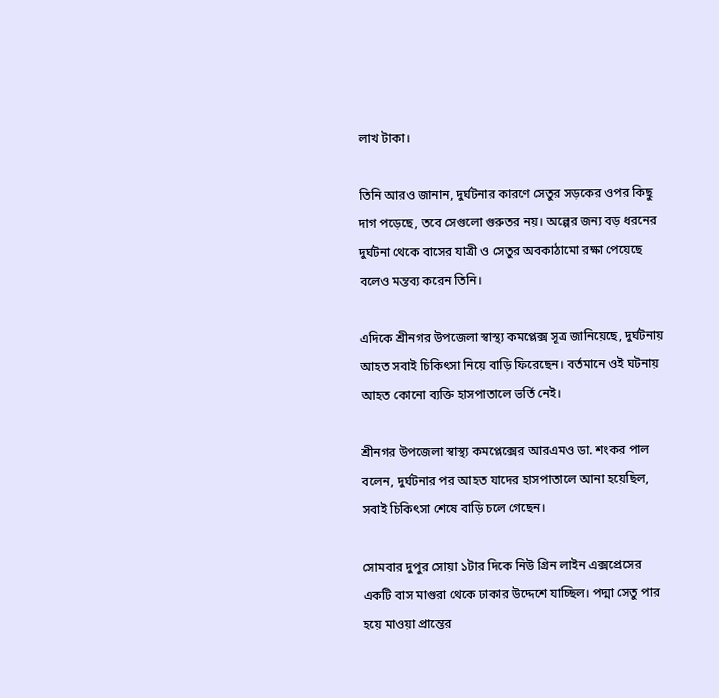লাখ টাকা।

তিনি আরও জানান, দুর্ঘটনার কারণে সেতুর সড়কের ওপর কিছু দাগ পড়েছে, তবে সেগুলো গুরুতর নয়। অল্পের জন্য বড় ধরনের দুর্ঘটনা থেকে বাসের যাত্রী ও সেতুর অবকাঠামো রক্ষা পেয়েছে বলেও মন্তব্য করেন তিনি।

এদিকে শ্রীনগর উপজেলা স্বাস্থ্য কমপ্লেক্স সূত্র জানিয়েছে, দুর্ঘটনায় আহত সবাই চিকিৎসা নিয়ে বাড়ি ফিরেছেন। বর্তমানে ওই ঘটনায় আহত কোনো ব্যক্তি হাসপাতালে ভর্তি নেই।

শ্রীনগর উপজেলা স্বাস্থ্য কমপ্লেক্সের আরএমও ডা. শংকর পাল বলেন, দুর্ঘটনার পর আহত যাদের হাসপাতালে আনা হয়েছিল, সবাই চিকিৎসা শেষে বাড়ি চলে গেছেন।

সোমবার দুপুর সোয়া ১টার দিকে নিউ গ্রিন লাইন এক্সপ্রেসের একটি বাস মাগুরা থেকে ঢাকার উদ্দেশে যাচ্ছিল। পদ্মা সেতু পার হয়ে মাওয়া প্রান্তের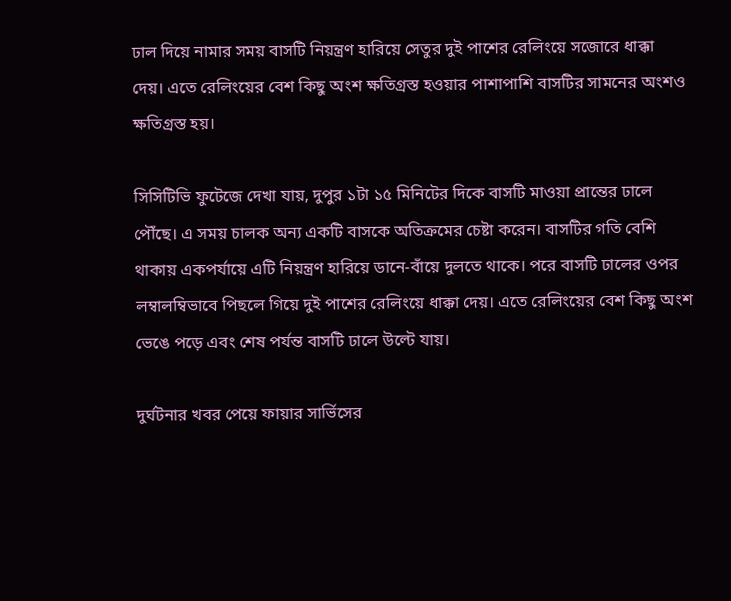ঢাল দিয়ে নামার সময় বাসটি নিয়ন্ত্রণ হারিয়ে সেতুর দুই পাশের রেলিংয়ে সজোরে ধাক্কা দেয়। এতে রেলিংয়ের বেশ কিছু অংশ ক্ষতিগ্রস্ত হওয়ার পাশাপাশি বাসটির সামনের অংশও ক্ষতিগ্রস্ত হয়।

সিসিটিভি ফুটেজে দেখা যায়, দুপুর ১টা ১৫ মিনিটের দিকে বাসটি মাওয়া প্রান্তের ঢালে পৌঁছে। এ সময় চালক অন্য একটি বাসকে অতিক্রমের চেষ্টা করেন। বাসটির গতি বেশি থাকায় একপর্যায়ে এটি নিয়ন্ত্রণ হারিয়ে ডানে-বাঁয়ে দুলতে থাকে। পরে বাসটি ঢালের ওপর লম্বালম্বিভাবে পিছলে গিয়ে দুই পাশের রেলিংয়ে ধাক্কা দেয়। এতে রেলিংয়ের বেশ কিছু অংশ ভেঙে পড়ে এবং শেষ পর্যন্ত বাসটি ঢালে উল্টে যায়।

দুর্ঘটনার খবর পেয়ে ফায়ার সার্ভিসের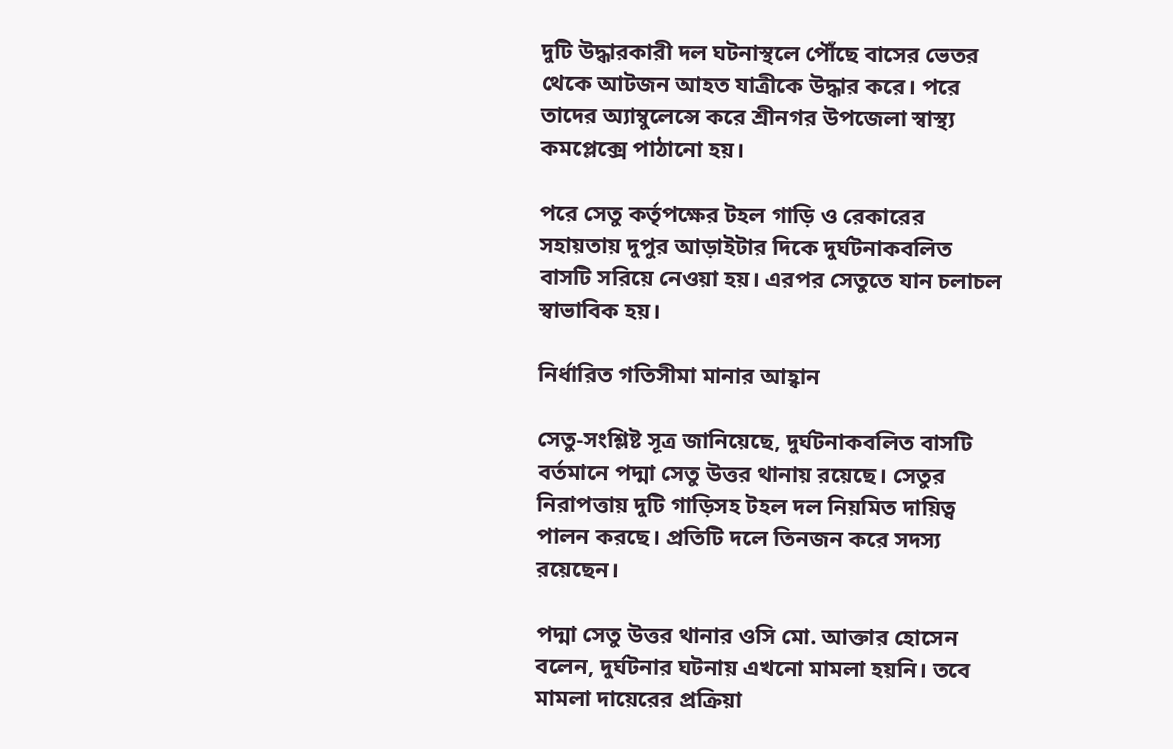দুটি উদ্ধারকারী দল ঘটনাস্থলে পৌঁছে বাসের ভেতর থেকে আটজন আহত যাত্রীকে উদ্ধার করে। পরে তাদের অ্যাম্বুলেন্সে করে শ্রীনগর উপজেলা স্বাস্থ্য কমপ্লেক্সে পাঠানো হয়।

পরে সেতু কর্তৃপক্ষের টহল গাড়ি ও রেকারের সহায়তায় দুপুর আড়াইটার দিকে দুর্ঘটনাকবলিত বাসটি সরিয়ে নেওয়া হয়। এরপর সেতুতে যান চলাচল স্বাভাবিক হয়।

নির্ধারিত গতিসীমা মানার আহ্বান

সেতু-সংশ্লিষ্ট সূত্র জানিয়েছে, দুর্ঘটনাকবলিত বাসটি বর্তমানে পদ্মা সেতু উত্তর থানায় রয়েছে। সেতুর নিরাপত্তায় দুটি গাড়িসহ টহল দল নিয়মিত দায়িত্ব পালন করছে। প্রতিটি দলে তিনজন করে সদস্য রয়েছেন।

পদ্মা সেতু উত্তর থানার ওসি মো. আক্তার হোসেন বলেন, দুর্ঘটনার ঘটনায় এখনো মামলা হয়নি। তবে মামলা দায়েরের প্রক্রিয়া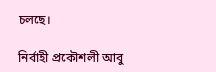চলছে।

নির্বাহী প্রকৌশলী আবু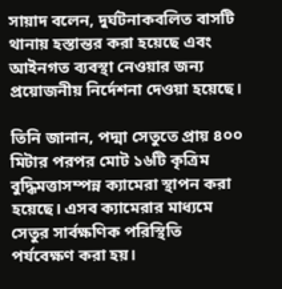সায়াদ বলেন, দুর্ঘটনাকবলিত বাসটি থানায় হস্তান্তর করা হয়েছে এবং আইনগত ব্যবস্থা নেওয়ার জন্য প্রয়োজনীয় নির্দেশনা দেওয়া হয়েছে।

তিনি জানান, পদ্মা সেতুতে প্রায় ৪০০ মিটার পরপর মোট ১৬টি কৃত্রিম বুদ্ধিমত্তাসম্পন্ন ক্যামেরা স্থাপন করা হয়েছে। এসব ক্যামেরার মাধ্যমে সেতুর সার্বক্ষণিক পরিস্থিতি পর্যবেক্ষণ করা হয়।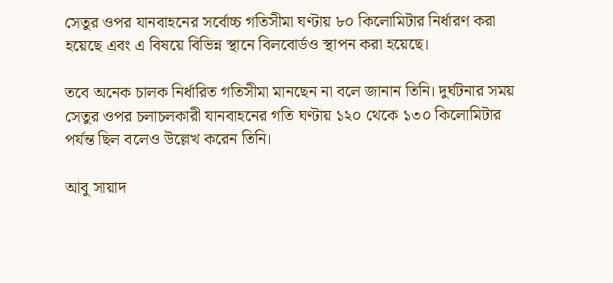সেতুর ওপর যানবাহনের সর্বোচ্চ গতিসীমা ঘণ্টায় ৮০ কিলোমিটার নির্ধারণ করা হয়েছে এবং এ বিষয়ে বিভিন্ন স্থানে বিলবোর্ডও স্থাপন করা হয়েছে।

তবে অনেক চালক নির্ধারিত গতিসীমা মানছেন না বলে জানান তিনি। দুর্ঘটনার সময় সেতুর ওপর চলাচলকারী যানবাহনের গতি ঘণ্টায় ১২০ থেকে ১৩০ কিলোমিটার পর্যন্ত ছিল বলেও উল্লেখ করেন তিনি।

আবু সায়াদ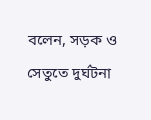বলেন, সড়ক ও সেতুতে দুর্ঘটনা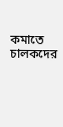কমাতে চালকদের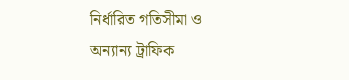নির্ধারিত গতিসীমা ও অন্যান্য ট্রাফিক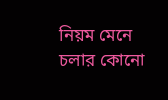নিয়ম মেনে চলার কোনো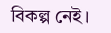বিকল্প নেই।